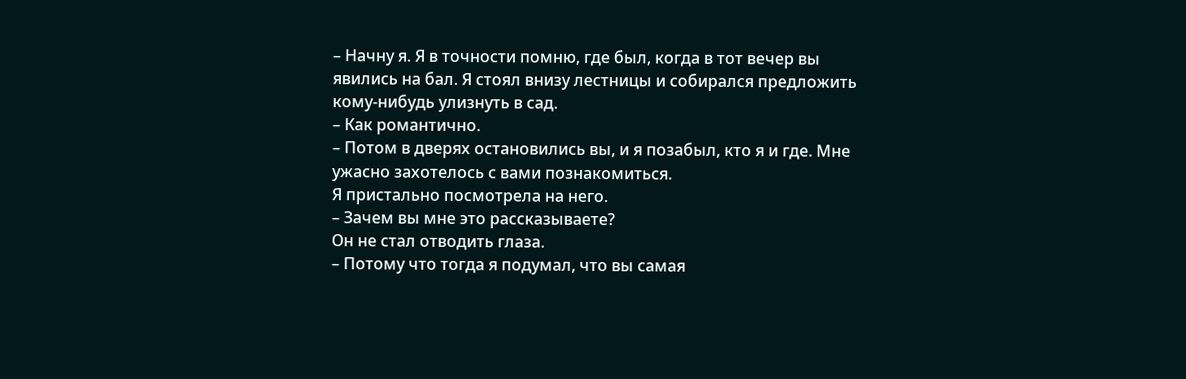– Начну я. Я в точности помню, где был, когда в тот вечер вы явились на бал. Я стоял внизу лестницы и собирался предложить кому-нибудь улизнуть в сад.
– Как романтично.
– Потом в дверях остановились вы, и я позабыл, кто я и где. Мне ужасно захотелось с вами познакомиться.
Я пристально посмотрела на него.
– Зачем вы мне это рассказываете?
Он не стал отводить глаза.
– Потому что тогда я подумал, что вы самая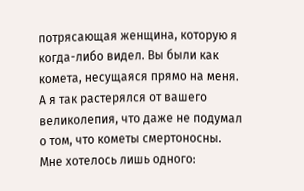потрясающая женщина, которую я когда-либо видел. Вы были как комета, несущаяся прямо на меня. А я так растерялся от вашего великолепия, что даже не подумал о том, что кометы смертоносны. Мне хотелось лишь одного: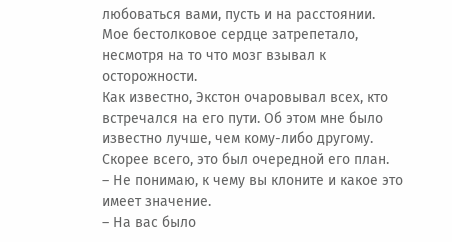любоваться вами, пусть и на расстоянии.
Мое бестолковое сердце затрепетало, несмотря на то что мозг взывал к осторожности.
Как известно, Экстон очаровывал всех, кто встречался на его пути. Об этом мне было известно лучше, чем кому-либо другому.
Скорее всего, это был очередной его план.
– Не понимаю, к чему вы клоните и какое это имеет значение.
– На вас было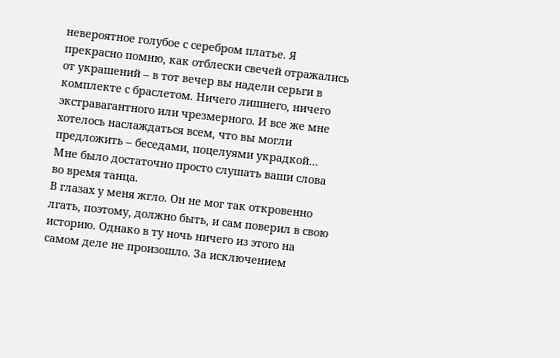невероятное голубое с серебром платье. Я прекрасно помню, как отблески свечей отражались от украшений – в тот вечер вы надели серьги в комплекте с браслетом. Ничего лишнего, ничего экстравагантного или чрезмерного. И все же мне хотелось наслаждаться всем, что вы могли предложить – беседами, поцелуями украдкой… Мне было достаточно просто слушать ваши слова во время танца.
В глазах у меня жгло. Он не мог так откровенно лгать, поэтому, должно быть, и сам поверил в свою историю. Однако в ту ночь ничего из этого на самом деле не произошло. За исключением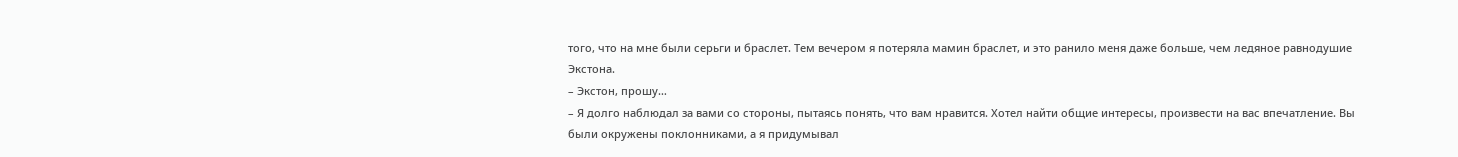того, что на мне были серьги и браслет. Тем вечером я потеряла мамин браслет, и это ранило меня даже больше, чем ледяное равнодушие Экстона.
– Экстон, прошу…
– Я долго наблюдал за вами со стороны, пытаясь понять, что вам нравится. Хотел найти общие интересы, произвести на вас впечатление. Вы были окружены поклонниками, а я придумывал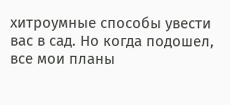хитроумные способы увести вас в сад. Но когда подошел, все мои планы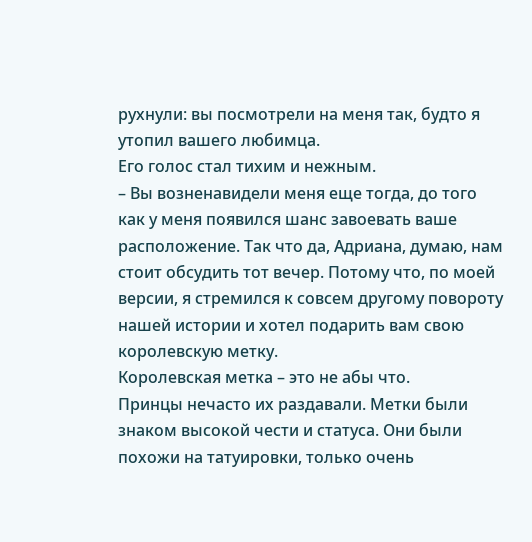рухнули: вы посмотрели на меня так, будто я утопил вашего любимца.
Его голос стал тихим и нежным.
– Вы возненавидели меня еще тогда, до того как у меня появился шанс завоевать ваше расположение. Так что да, Адриана, думаю, нам стоит обсудить тот вечер. Потому что, по моей версии, я стремился к совсем другому повороту нашей истории и хотел подарить вам свою королевскую метку.
Королевская метка – это не абы что.
Принцы нечасто их раздавали. Метки были знаком высокой чести и статуса. Они были похожи на татуировки, только очень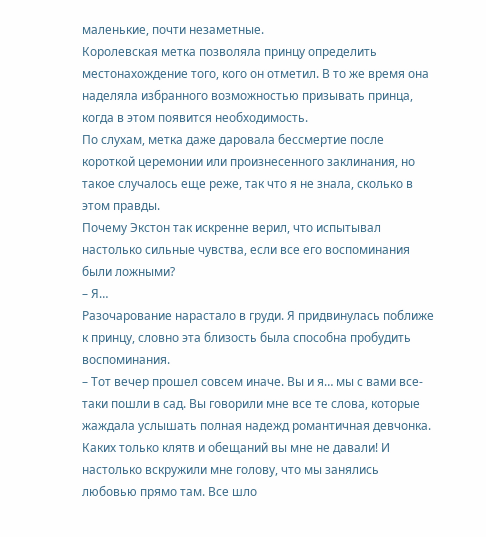маленькие, почти незаметные.
Королевская метка позволяла принцу определить местонахождение того, кого он отметил. В то же время она наделяла избранного возможностью призывать принца, когда в этом появится необходимость.
По слухам, метка даже даровала бессмертие после короткой церемонии или произнесенного заклинания, но такое случалось еще реже, так что я не знала, сколько в этом правды.
Почему Экстон так искренне верил, что испытывал настолько сильные чувства, если все его воспоминания были ложными?
– Я…
Разочарование нарастало в груди. Я придвинулась поближе к принцу, словно эта близость была способна пробудить воспоминания.
– Тот вечер прошел совсем иначе. Вы и я… мы с вами все-таки пошли в сад. Вы говорили мне все те слова, которые жаждала услышать полная надежд романтичная девчонка. Каких только клятв и обещаний вы мне не давали! И настолько вскружили мне голову, что мы занялись любовью прямо там. Все шло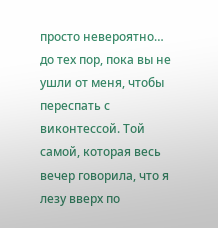просто невероятно… до тех пор, пока вы не ушли от меня, чтобы переспать с виконтессой. Той самой, которая весь вечер говорила, что я лезу вверх по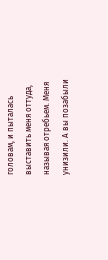головам, и пыталась выставить меня оттуда, называя отребьем. Меня унизили. А вы позабыли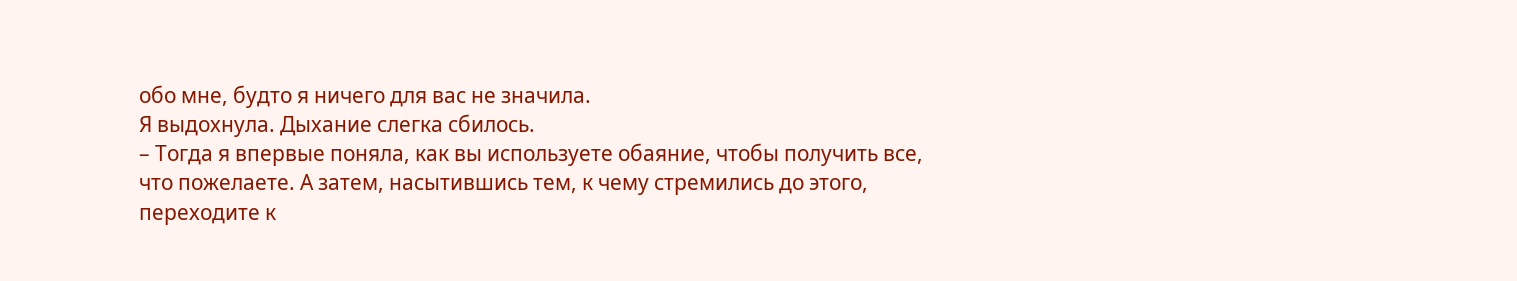обо мне, будто я ничего для вас не значила.
Я выдохнула. Дыхание слегка сбилось.
– Тогда я впервые поняла, как вы используете обаяние, чтобы получить все, что пожелаете. А затем, насытившись тем, к чему стремились до этого, переходите к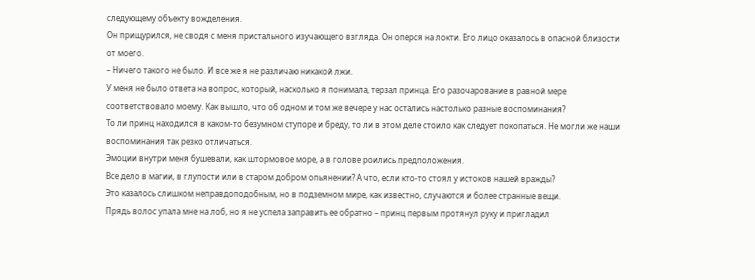следующему объекту вожделения.
Он прищурился, не сводя с меня пристального изучающего взгляда. Он оперся на локти. Его лицо оказалось в опасной близости от моего.
– Ничего такого не было. И все же я не различаю никакой лжи.
У меня не было ответа на вопрос, который, насколько я понимала, терзал принца. Его разочарование в равной мере соответствовало моему. Как вышло, что об одном и том же вечере у нас остались настолько разные воспоминания?
То ли принц находился в каком-то безумном ступоре и бреду, то ли в этом деле стоило как следует покопаться. Не могли же наши воспоминания так резко отличаться.
Эмоции внутри меня бушевали, как штормовое море, а в голове роились предположения.
Все дело в магии, в глупости или в старом добром опьянении? А что, если кто-то стоял у истоков нашей вражды?
Это казалось слишком неправдоподобным, но в подземном мире, как известно, случаются и более странные вещи.
Прядь волос упала мне на лоб, но я не успела заправить ее обратно – принц первым протянул руку и пригладил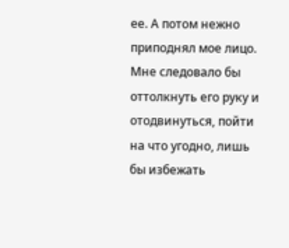ее. А потом нежно приподнял мое лицо.
Мне следовало бы оттолкнуть его руку и отодвинуться, пойти на что угодно, лишь бы избежать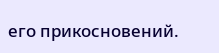его прикосновений.